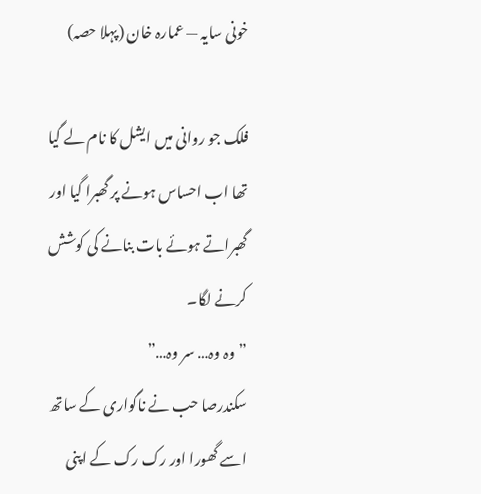خونی سایہ — عمارہ خان (پہلا حصہ)

فلک جو روانی میں ایشل کا نام لے گیا تھا اب احساس ہونے پر گھبرا گیا اور گھبراتے ہوئے بات بنانے کی کوشش کرنے لگا۔
” وہ وہ… سر وہ…”
سکندرصا حب نے ناگواری کے ساتھ اسے گھورا اور رک رک کے اپنی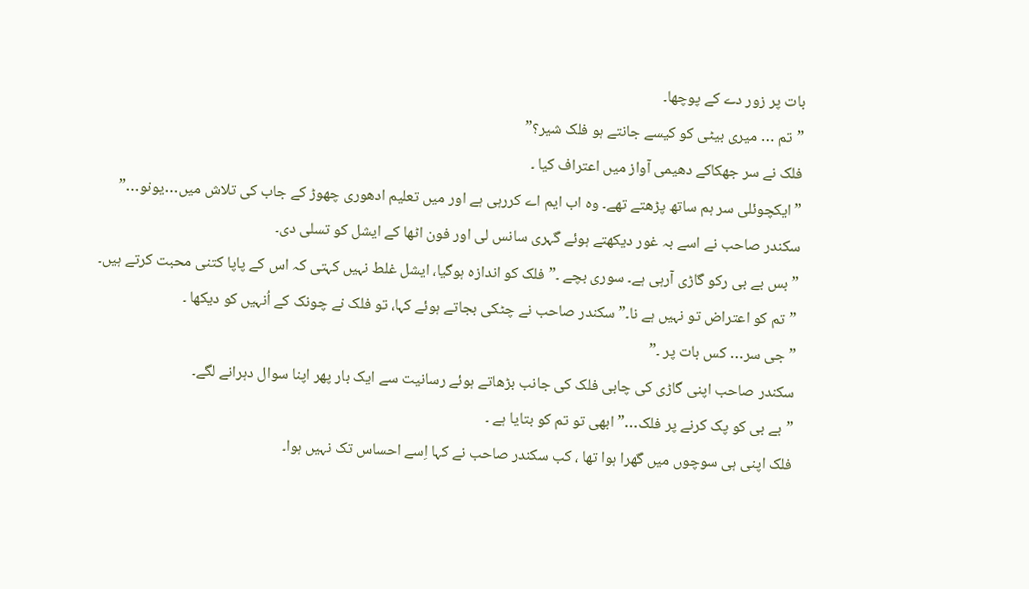بات پر زور دے کے پوچھا۔
”تم … میری بیٹی کو کیسے جانتے ہو فلک شیر؟”
فلک نے سر جھکاکے دھیمی آواز میں اعتراف کیا ۔
”ایکچوئلی سر ہم ساتھ پڑھتے تھے۔ وہ اب ایم اے کررہی ہے اور میں تعلیم ادھوری چھوڑ کے جاب کی تلاش میں…یونو…”
سکندر صاحب نے اسے بہ غور دیکھتے ہوئے گہری سانس لی اور فون اٹھا کے ایشل کو تسلی دی۔
”بس بے بی رکو گاڑی آرہی ہے۔ سوری بچے ۔” فلک کو اندازہ ہوگیا، ایشل غلط نہیں کہتی کہ اس کے پاپا کتنی محبت کرتے ہیں۔
”تم کو اعتراض تو نہیں ہے نا۔” سکندر صاحب نے چٹکی بجاتے ہوئے کہا، تو فلک نے چونک کے اُنہیں کو دیکھا ۔
”جی سر… کس بات پر ۔”
سکندر صاحب اپنی گاڑی کی چابی فلک کی جانب بڑھاتے ہوئے رسانیت سے ایک بار پھر اپنا سوال دہرانے لگے۔
”بے بی کو پک کرنے پر فلک…” ابھی تو تم کو بتایا ہے ۔
فلک اپنی ہی سوچوں میں گھرا ہوا تھا ، کب سکندر صاحب نے کہا اِسے احساس تک نہیں ہوا۔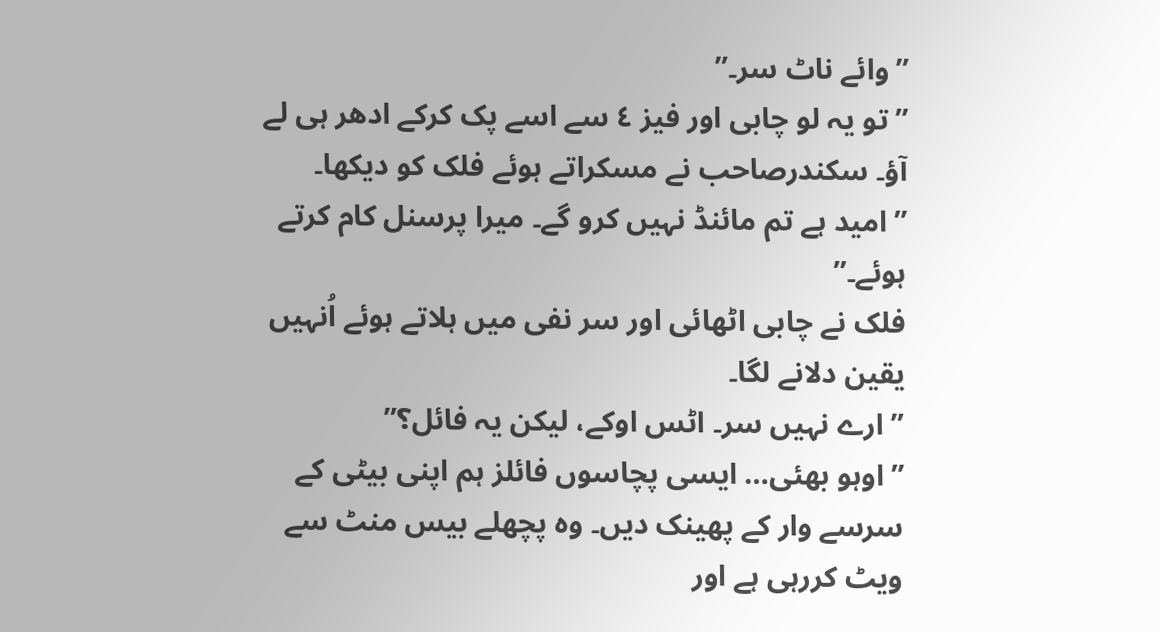”وائے ناٹ سر۔”
”تو یہ لو چابی اور فیز ٤ سے اسے پک کرکے ادھر ہی لے آؤ۔ سکندرصاحب نے مسکراتے ہوئے فلک کو دیکھا۔
”امید ہے تم مائنڈ نہیں کرو گے۔ میرا پرسنل کام کرتے ہوئے۔”
فلک نے چابی اٹھائی اور سر نفی میں ہلاتے ہوئے اُنہیں یقین دلانے لگا۔
”ارے نہیں سر۔ اٹس اوکے، لیکن یہ فائل؟”
”اوہو بھئی… ایسی پچاسوں فائلز ہم اپنی بیٹی کے سرسے وار کے پھینک دیں۔ وہ پچھلے بیس منٹ سے ویٹ کررہی ہے اور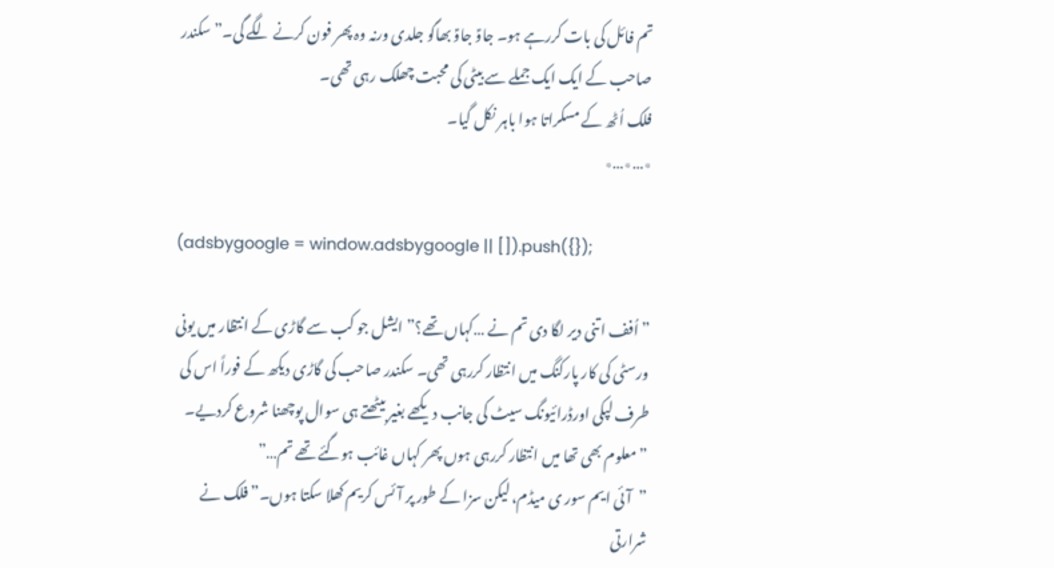تم فائل کی بات کررہے ہو۔ جاوؑ جاوؑ بھاگو جلدی ورنہ وہ پھر فون کرنے لگے گی۔” سکندر صاحب کے ایک ایک جملے سے بیٹی کی محبت چھلک رہی تھی۔
فلک اُٹھ کے مسکراتا ہوا باہر نکل گیا۔
٭…٭…٭

(adsbygoogle = window.adsbygoogle || []).push({});

”اُفف اتنی دیر لگا دی تم نے …کہاں تھے؟” ایشل جو کب سے گاڑی کے انتظار میں یونی ورسٹی کی کار پارکنگ میں انتظار کررہی تھی۔ سکندر صاحب کی گاڑی دیکھ کے فوراً اس کی طرف لپکی اورڈرائیونگ سیٹ کی جانب دیکھے بغیر بیٹھتے ہی سوال پوچھنا شروع کردیے۔
”معلوم بھی تھا میں انتظار کررہی ہوں پھر کہاں غائب ہوگئے تھے تم…”
”آئی ایم سور ی میڈم، لیکن سزا کے طور پر آئس کریم کھلا سکتا ہوں۔” فلک نے شرارتی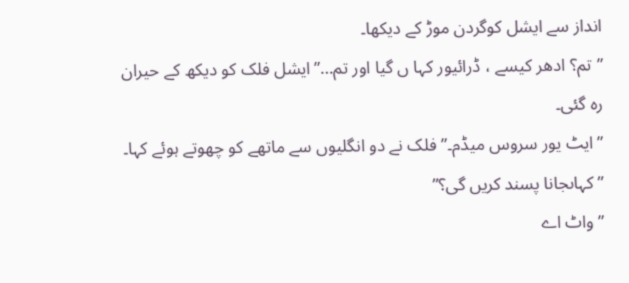انداز سے ایشل کوگردن موڑ کے دیکھا۔
”تم؟ ادھر کیسے ، ڈرائیور کہا ں گیا اور تم…”ایشل فلک کو دیکھ کے حیران رہ گئی۔
”ایٹ یور سروس میڈم۔” فلک نے دو انگلیوں سے ماتھے کو چھوتے ہوئے کہا۔
”کہاںجانا پسند کریں گی؟”
”واٹ اے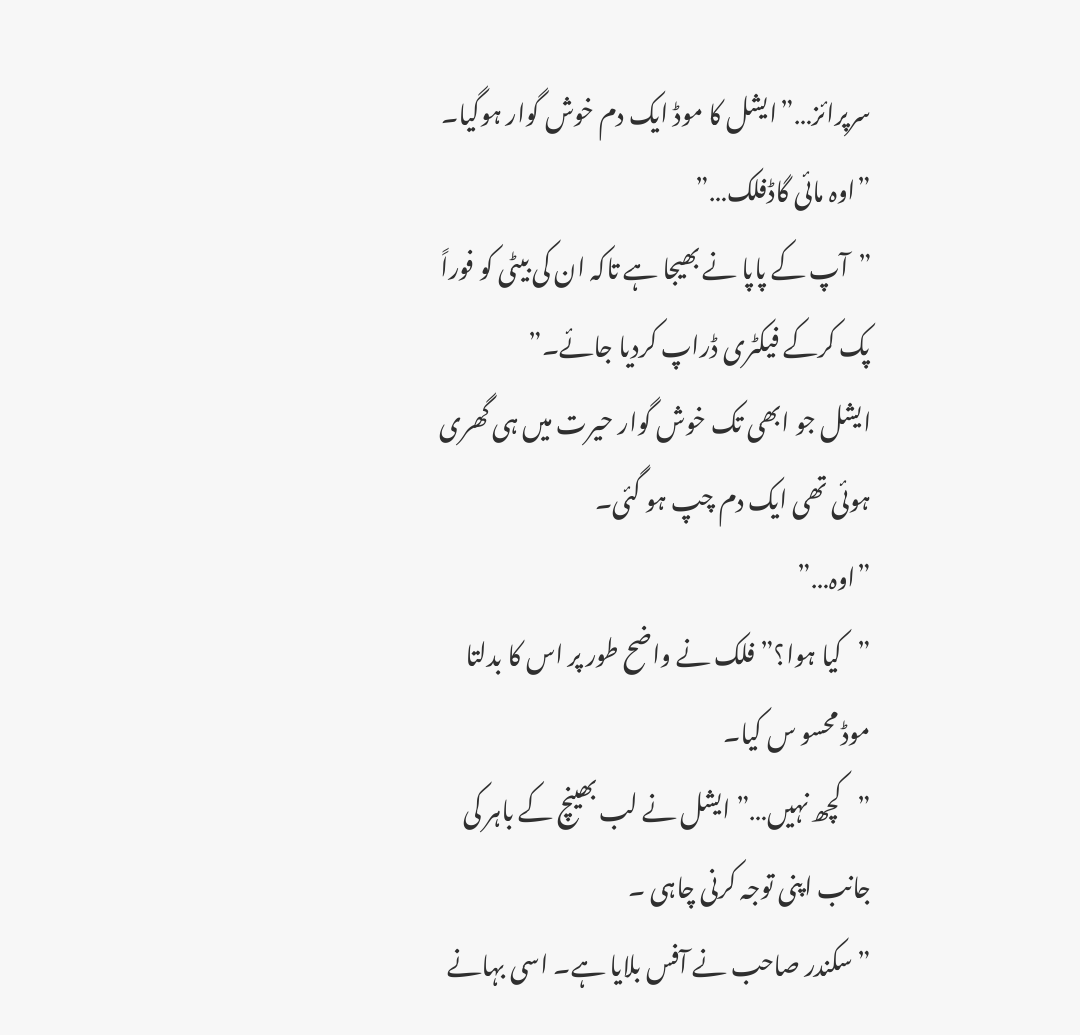سرپرائز…”ایشل کا موڈ ایک دم خوش گوار ہوگیا۔
”اوہ مائی گاڈفلک…”
”آپ کے پاپا نے بھیجا ہے تاکہ ان کی بیٹی کو فوراً پک کرکے فیکٹری ڈراپ کردیا جائے۔”
ایشل جو ابھی تک خوش گوار حیرت میں ہی گھری ہوئی تھی ایک دم چپ ہو گئی۔
”اوہ…”
”کیا ہوا؟” فلک نے واضح طور پر اس کا بدلتا موڈ محسو س کیا۔
”کچھ نہیں…” ایشل نے لب بھینچ کے باہر کی جانب اپنی توجہ کرنی چاہی ۔
”سکندر صاحب نے آفس بلایا ہے۔ اسی بہانے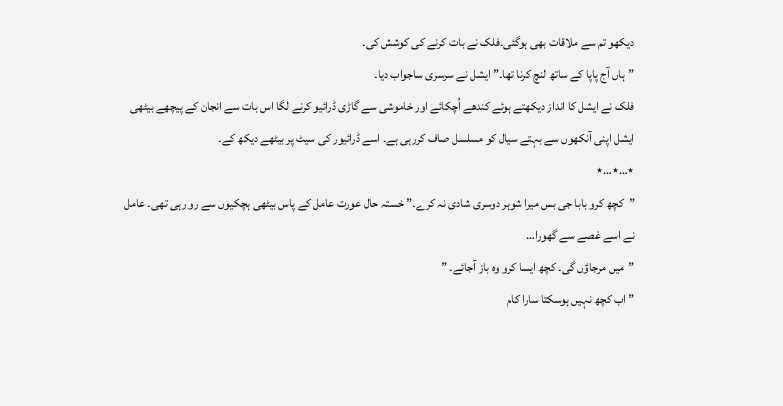دیکھو تم سے ملاقات بھی ہوگئی۔فلک نے بات کرنے کی کوشش کی۔
”ہاں آج پاپا کے ساتھ لنچ کرنا تھا۔” ایشل نے سرسری ساجواب دیا۔
فلک نے ایشل کا انداز دیکھتے ہوئے کندھے اُچکائے اور خاموشی سے گاڑی ڈرائیو کرنے لگا اس بات سے انجان کے پیچھے بیٹھی ایشل اپنی آنکھوں سے بہتے سیال کو مسلسل صاف کررہی ہے۔ اسے ڈرائیور کی سیٹ پر بیٹھے دیکھ کے۔
٭…٭…٭
”کچھ کرو بابا جی بس میرا شوہر دوسری شادی نہ کرے۔” خستہ حال عورت عامل کے پاس بیٹھی ہچکیوں سے رو رہی تھی۔ عامل نے اسے غصے سے گھورا…
”میں مرجاوؑں گی۔ کچھ ایسا کرو وہ باز آجائے۔ ”
”اب کچھ نہیں ہوسکتا سارا کام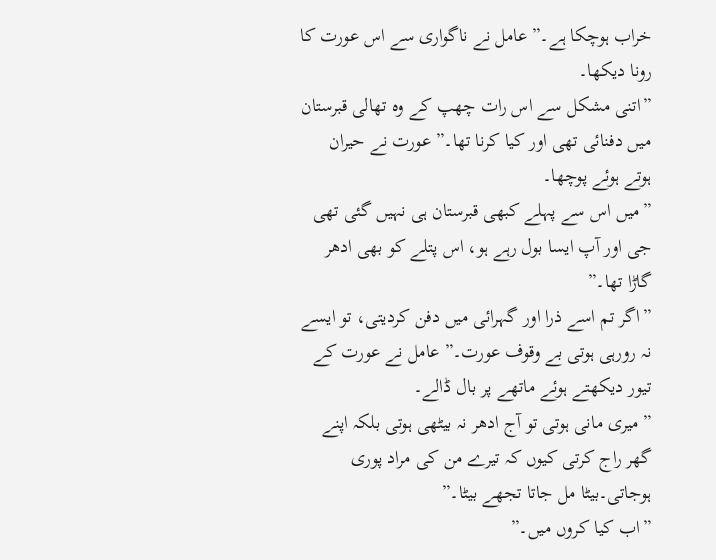خراب ہوچکا ہے۔” عامل نے ناگواری سے اس عورت کا رونا دیکھا۔
”اتنی مشکل سے اس رات چھپ کے وہ تھالی قبرستان میں دفنائی تھی اور کیا کرنا تھا۔” عورت نے حیران ہوتے ہوئے پوچھا۔
”میں اس سے پہلے کبھی قبرستان ہی نہیں گئی تھی جی اور آپ ایسا بول رہے ہو، اس پتلے کو بھی ادھر گاڑا تھا۔”
”اگر تم اسے ذرا اور گہرائی میں دفن کردیتی، تو ایسے نہ رورہی ہوتی بے وقوف عورت۔” عامل نے عورت کے تیور دیکھتے ہوئے ماتھے پر بال ڈالے۔
”میری مانی ہوتی تو آج ادھر نہ بیٹھی ہوتی بلکہ اپنے گھر راج کرتی کیوں کہ تیرے من کی مراد پوری ہوجاتی۔بیٹا مل جاتا تجھے بیٹا۔”
”اب کیا کروں میں۔”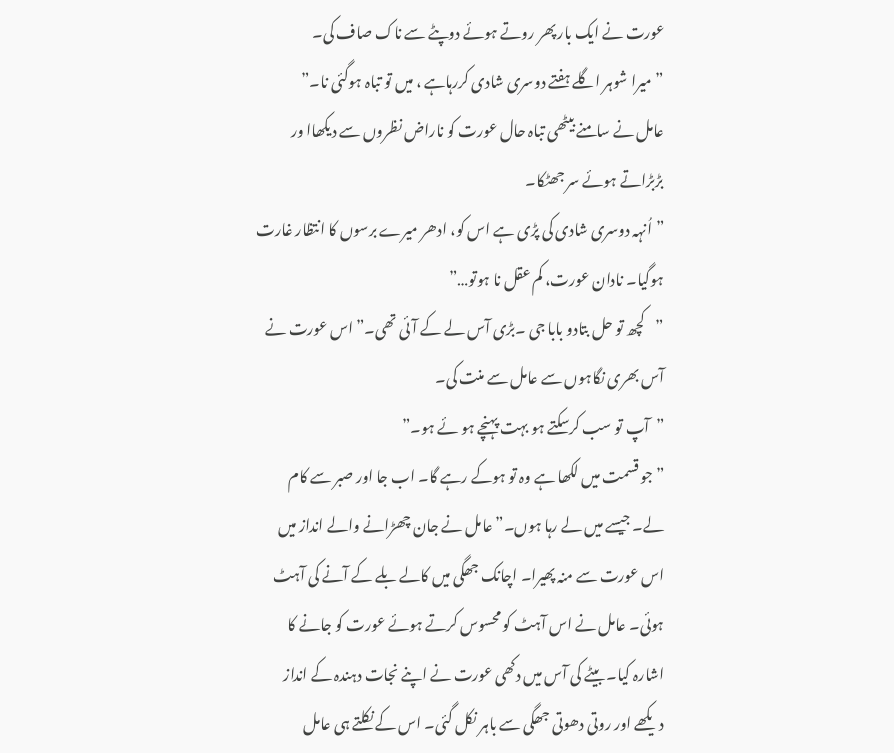عورت نے ایک بار پھر روتے ہوئے دوپٹے سے ناک صاف کی۔
”میرا شوہر اگلے ہفتے دوسری شادی کررہاہے ، میں تو تباہ ہوگئی نا۔”
عامل نے سامنے بیٹھی تباہ حال عورت کو ناراض نظروں سے دیکھاا ور بڑبڑاتے ہوئے سر جھٹکا۔
”اُنہہ دوسری شادی کی پڑی ہے اس کو، ادھر میرے برسوں کا انتظار غارت ہوگیا۔ نادان عورت، کم عقل نا ہوتو…”
”کچھ تو حل بتادو بابا جی ۔بڑی آس لے کے آئی تھی۔” اس عورت نے آس بھری نگاہوں سے عامل سے منت کی۔
”آپ تو سب کرسکتے ہو بہت پہنچے ہو ئے ہو۔”
”جو قسمت میں لکھا ہے وہ تو ہوکے رہے گا۔ اب جا اور صبر سے کام لے۔ جیسے میں لے رہا ہوں۔” عامل نے جان چھڑانے والے انداز میں اس عورت سے منہ پھیرا۔ اچانک جھگی میں کالے بلے کے آنے کی آہٹ ہوئی۔ عامل نے اس آہٹ کو محسوس کرتے ہوئے عورت کو جانے کا اشارہ کیا۔ بیٹے کی آس میں دکھی عورت نے اپنے نجات دہندہ کے انداز دیکھے اور روتی دھوتی جھگی سے باہر نکل گئی۔ اس کے نکلتے ہی عامل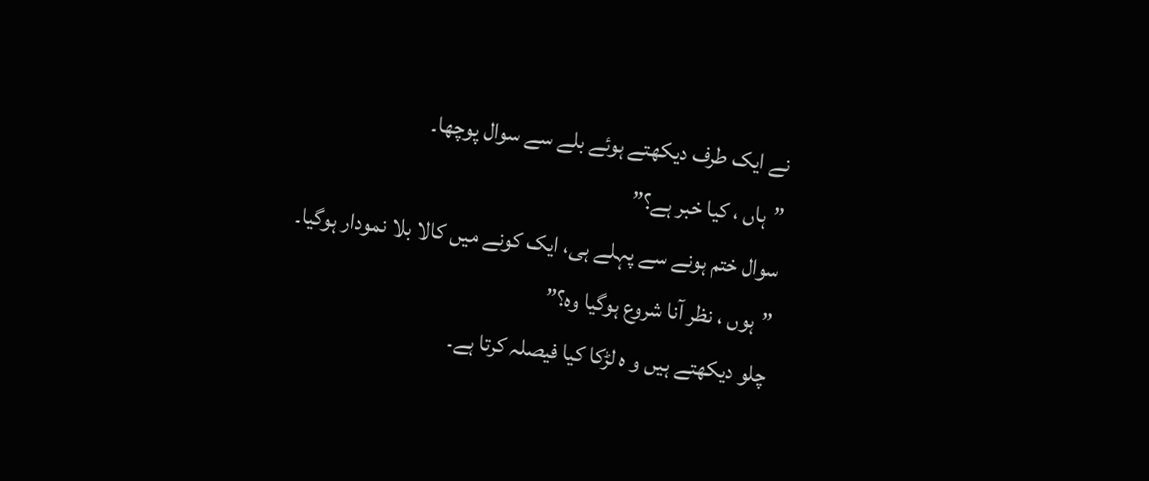نے ایک طرف دیکھتے ہوئے بلے سے سوال پوچھا۔
”ہاں ، کیا خبر ہے؟”
سوال ختم ہونے سے پہلے ہی، ایک کونے میں کالا بلا نمودار ہوگیا۔
”ہوں ، نظر آنا شروع ہوگیا وہ؟”
چلو دیکھتے ہیں و ہ لڑکا کیا فیصلہ کرتا ہے۔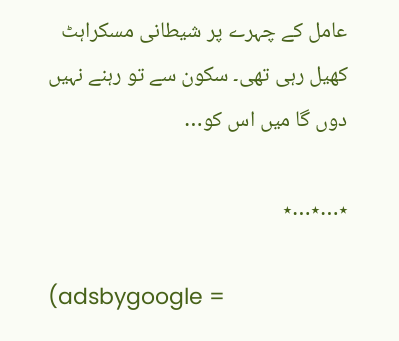عامل کے چہرے پر شیطانی مسکراہٹ کھیل رہی تھی۔ سکون سے تو رہنے نہیں دوں گا میں اس کو…

٭…٭…٭

(adsbygoogle =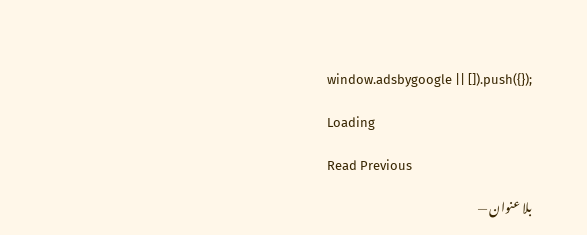window.adsbygoogle || []).push({});

Loading

Read Previous

بلا عنوان —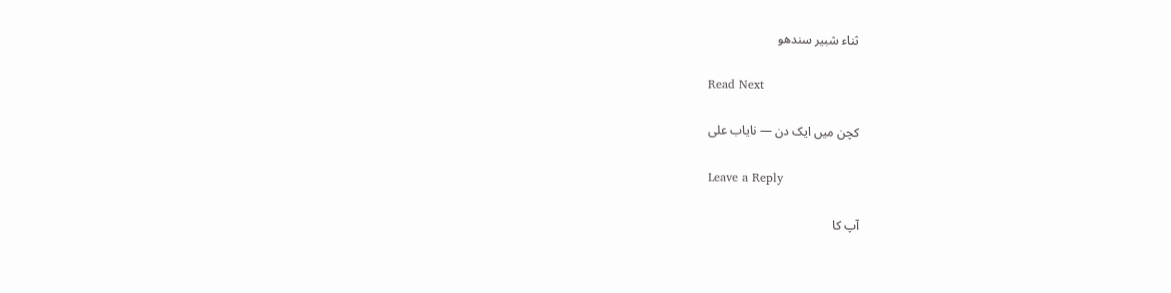ثناء شبیر سندھو

Read Next

کچن میں ایک دن — نایاب علی

Leave a Reply

آپ کا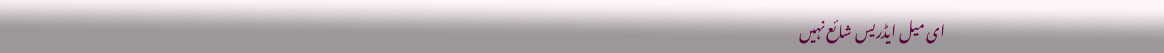ای میل ایڈریس شائع نہیں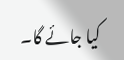کیا جائے گا۔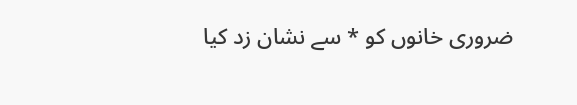ضروری خانوں کو * سے نشان زد کیا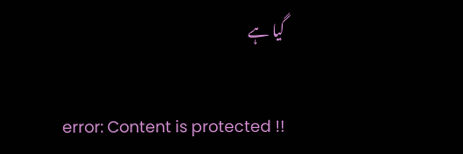گیا ہے

error: Content is protected !!